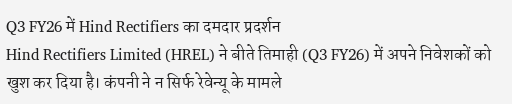Q3 FY26 में Hind Rectifiers का दमदार प्रदर्शन
Hind Rectifiers Limited (HREL) ने बीते तिमाही (Q3 FY26) में अपने निवेशकों को खुश कर दिया है। कंपनी ने न सिर्फ रेवेन्यू के मामले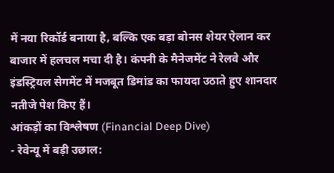में नया रिकॉर्ड बनाया है, बल्कि एक बड़ा बोनस शेयर ऐलान कर बाजार में हलचल मचा दी है। कंपनी के मैनेजमेंट ने रेलवे और इंडस्ट्रियल सेगमेंट में मजबूत डिमांड का फायदा उठाते हुए शानदार नतीजे पेश किए हैं।
आंकड़ों का विश्लेषण (Financial Deep Dive)
- रेवेन्यू में बड़ी उछाल: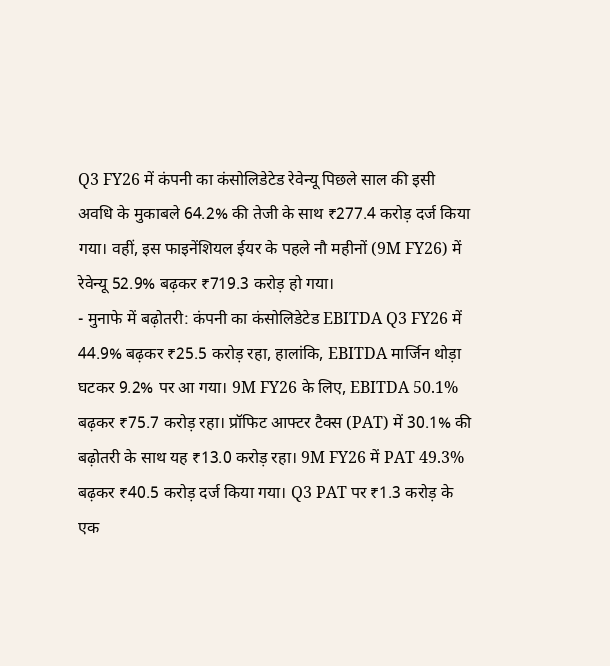Q3 FY26 में कंपनी का कंसोलिडेटेड रेवेन्यू पिछले साल की इसी अवधि के मुकाबले 64.2% की तेजी के साथ ₹277.4 करोड़ दर्ज किया गया। वहीं, इस फाइनेंशियल ईयर के पहले नौ महीनों (9M FY26) में रेवेन्यू 52.9% बढ़कर ₹719.3 करोड़ हो गया।
- मुनाफे में बढ़ोतरी: कंपनी का कंसोलिडेटेड EBITDA Q3 FY26 में 44.9% बढ़कर ₹25.5 करोड़ रहा, हालांकि, EBITDA मार्जिन थोड़ा घटकर 9.2% पर आ गया। 9M FY26 के लिए, EBITDA 50.1% बढ़कर ₹75.7 करोड़ रहा। प्रॉफिट आफ्टर टैक्स (PAT) में 30.1% की बढ़ोतरी के साथ यह ₹13.0 करोड़ रहा। 9M FY26 में PAT 49.3% बढ़कर ₹40.5 करोड़ दर्ज किया गया। Q3 PAT पर ₹1.3 करोड़ के एक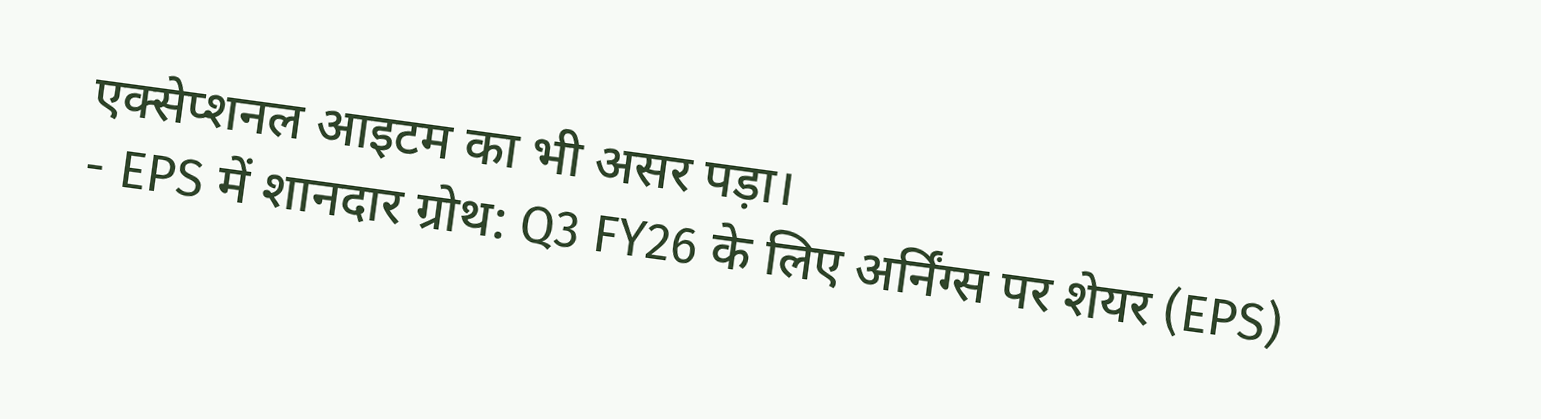एक्सेप्शनल आइटम का भी असर पड़ा।
- EPS में शानदार ग्रोथ: Q3 FY26 के लिए अर्निंग्स पर शेयर (EPS)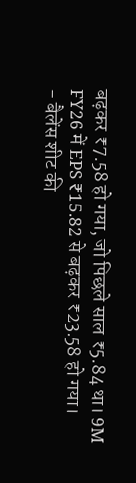बढ़कर ₹7.58 हो गया, जो पिछले साल ₹5.84 था। 9M FY26 में EPS ₹15.82 से बढ़कर ₹23.58 हो गया।
- बैलेंस शीट की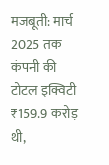मजबूती: मार्च 2025 तक कंपनी की टोटल इक्विटी ₹159.9 करोड़ थी,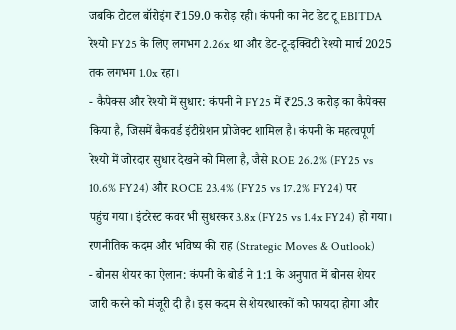जबकि टोटल बॉरोइंग ₹159.0 करोड़ रही। कंपनी का नेट डेट टू EBITDA रेश्यो FY25 के लिए लगभग 2.26x था और डेट-टू-इक्विटी रेश्यो मार्च 2025 तक लगभग 1.0x रहा।
- कैपेक्स और रेश्यो में सुधार: कंपनी ने FY25 में ₹25.3 करोड़ का कैपेक्स किया है, जिसमें बैकवर्ड इंटीग्रेशन प्रोजेक्ट शामिल है। कंपनी के महत्वपूर्ण रेश्यो में जोरदार सुधार देखने को मिला है, जैसे ROE 26.2% (FY25 vs 10.6% FY24) और ROCE 23.4% (FY25 vs 17.2% FY24) पर पहुंच गया। इंटरेस्ट कवर भी सुधरकर 3.8x (FY25 vs 1.4x FY24) हो गया।
रणनीतिक कदम और भविष्य की राह (Strategic Moves & Outlook)
- बोनस शेयर का ऐलान: कंपनी के बोर्ड ने 1:1 के अनुपात में बोनस शेयर जारी करने को मंजूरी दी है। इस कदम से शेयरधारकों को फायदा होगा और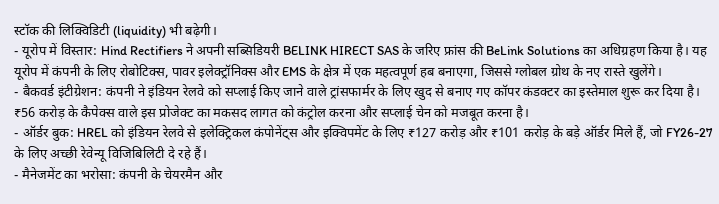स्टॉक की लिक्विडिटी (liquidity) भी बढ़ेगी।
- यूरोप में विस्तार: Hind Rectifiers ने अपनी सब्सिडियरी BELINK HIRECT SAS के जरिए फ्रांस की BeLink Solutions का अधिग्रहण किया है। यह यूरोप में कंपनी के लिए रोबोटिक्स, पावर इलेक्ट्रॉनिक्स और EMS के क्षेत्र में एक महत्वपूर्ण हब बनाएगा, जिससे ग्लोबल ग्रोथ के नए रास्ते खुलेंगे।
- बैकवर्ड इंटीग्रेशन: कंपनी ने इंडियन रेलवे को सप्लाई किए जाने वाले ट्रांसफार्मर के लिए खुद से बनाए गए कॉपर कंडक्टर का इस्तेमाल शुरू कर दिया है। ₹56 करोड़ के कैपेक्स वाले इस प्रोजेक्ट का मकसद लागत को कंट्रोल करना और सप्लाई चेन को मजबूत करना है।
- ऑर्डर बुक: HREL को इंडियन रेलवे से इलेक्ट्रिकल कंपोनेंट्स और इक्विपमेंट के लिए ₹127 करोड़ और ₹101 करोड़ के बड़े ऑर्डर मिले हैं, जो FY26-27 के लिए अच्छी रेवेन्यू विजिबिलिटी दे रहे हैं।
- मैनेजमेंट का भरोसा: कंपनी के चेयरमैन और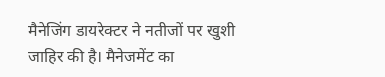मैनेजिंग डायरेक्टर ने नतीजों पर खुशी जाहिर की है। मैनेजमेंट का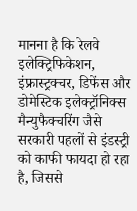मानना है कि रेलवे इलेक्ट्रिफिकेशन, इंफ्रास्ट्रक्चर, डिफेंस और डोमेस्टिक इलेक्ट्रॉनिक्स मैन्युफैक्चरिंग जैसे सरकारी पहलों से इंडस्ट्री को काफी फायदा हो रहा है, जिससे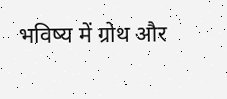भविष्य में ग्रोथ और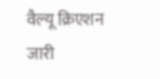वैल्यू क्रिएशन जारी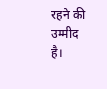रहने की उम्मीद है।